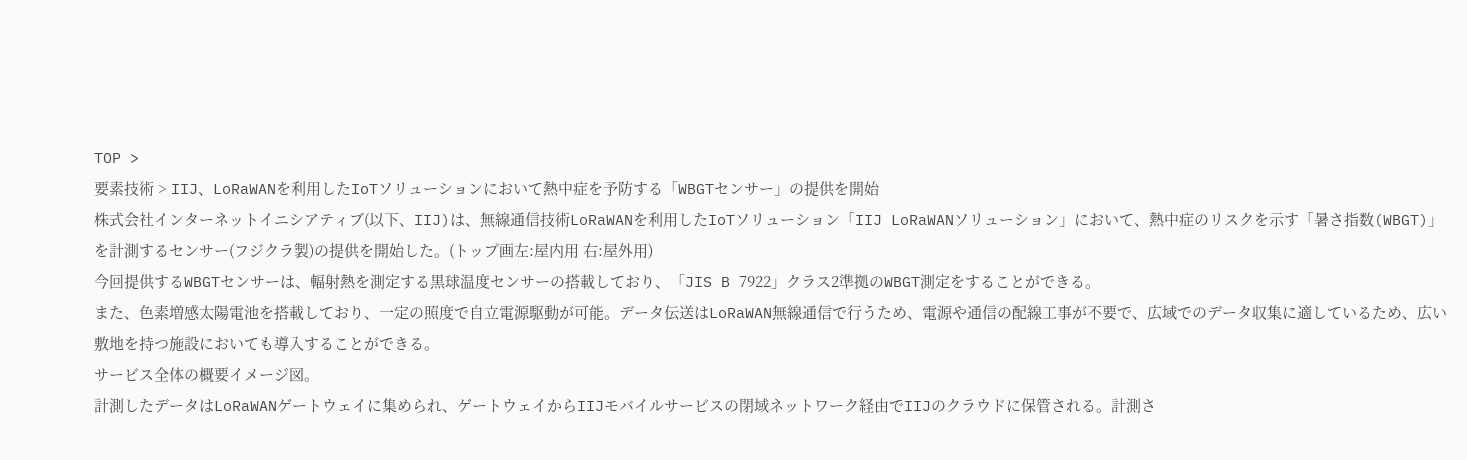TOP >
要素技術 > IIJ、LoRaWANを利用したIoTソリューションにおいて熱中症を予防する「WBGTセンサー」の提供を開始
株式会社インターネットイニシアティブ(以下、IIJ)は、無線通信技術LoRaWANを利用したIoTソリューション「IIJ LoRaWANソリューション」において、熱中症のリスクを示す「暑さ指数(WBGT)」を計測するセンサー(フジクラ製)の提供を開始した。(トップ画左:屋内用 右:屋外用)
今回提供するWBGTセンサーは、輻射熱を測定する黒球温度センサーの搭載しており、「JIS B 7922」クラス2準拠のWBGT測定をすることができる。
また、色素増感太陽電池を搭載しており、一定の照度で自立電源駆動が可能。データ伝送はLoRaWAN無線通信で行うため、電源や通信の配線工事が不要で、広域でのデータ収集に適しているため、広い敷地を持つ施設においても導入することができる。
サービス全体の概要イメージ図。
計測したデータはLoRaWANゲートウェイに集められ、ゲートウェイからIIJモバイルサービスの閉域ネットワーク経由でIIJのクラウドに保管される。計測さ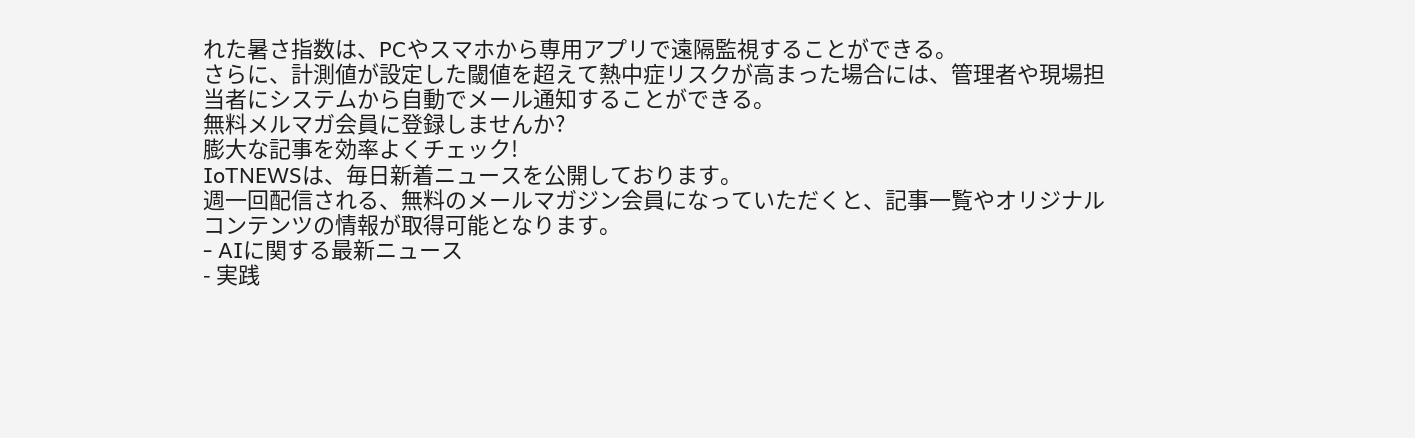れた暑さ指数は、PCやスマホから専用アプリで遠隔監視することができる。
さらに、計測値が設定した閾値を超えて熱中症リスクが高まった場合には、管理者や現場担当者にシステムから自動でメール通知することができる。
無料メルマガ会員に登録しませんか?
膨大な記事を効率よくチェック!
IoTNEWSは、毎日新着ニュースを公開しております。
週一回配信される、無料のメールマガジン会員になっていただくと、記事一覧やオリジナルコンテンツの情報が取得可能となります。
- AIに関する最新ニュース
- 実践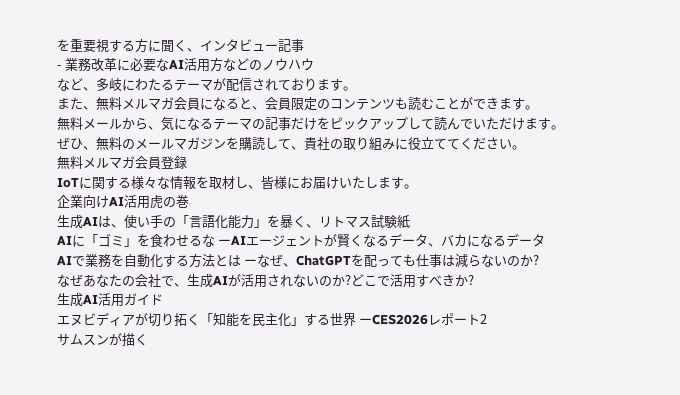を重要視する方に聞く、インタビュー記事
- 業務改革に必要なAI活用方などのノウハウ
など、多岐にわたるテーマが配信されております。
また、無料メルマガ会員になると、会員限定のコンテンツも読むことができます。
無料メールから、気になるテーマの記事だけをピックアップして読んでいただけます。
ぜひ、無料のメールマガジンを購読して、貴社の取り組みに役立ててください。
無料メルマガ会員登録
IoTに関する様々な情報を取材し、皆様にお届けいたします。
企業向けAI活用虎の巻
生成AIは、使い手の「言語化能力」を暴く、リトマス試験紙
AIに「ゴミ」を食わせるな ーAIエージェントが賢くなるデータ、バカになるデータ
AIで業務を自動化する方法とは ーなぜ、ChatGPTを配っても仕事は減らないのか?
なぜあなたの会社で、生成AIが活用されないのか?どこで活用すべきか?
生成AI活用ガイド
エヌビディアが切り拓く「知能を民主化」する世界 ーCES2026レポート2
サムスンが描く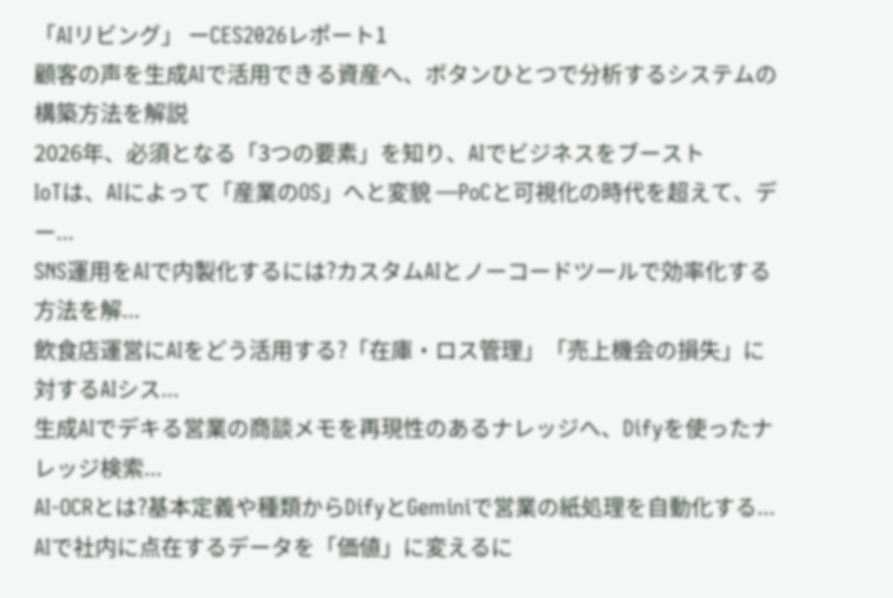「AIリビング」 ーCES2026レポート1
顧客の声を生成AIで活用できる資産へ、ボタンひとつで分析するシステムの構築方法を解説
2026年、必須となる「3つの要素」を知り、AIでビジネスをブースト
IoTは、AIによって「産業のOS」へと変貌 —PoCと可視化の時代を超えて、デー...
SNS運用をAIで内製化するには?カスタムAIとノーコードツールで効率化する方法を解...
飲食店運営にAIをどう活用する?「在庫・ロス管理」「売上機会の損失」に対するAIシス...
生成AIでデキる営業の商談メモを再現性のあるナレッジへ、Difyを使ったナレッジ検索...
AI-OCRとは?基本定義や種類からDifyとGeminiで営業の紙処理を自動化する...
AIで社内に点在するデータを「価値」に変えるに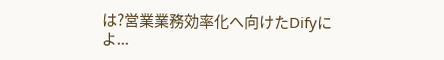は?営業業務効率化へ向けたDifyによ...